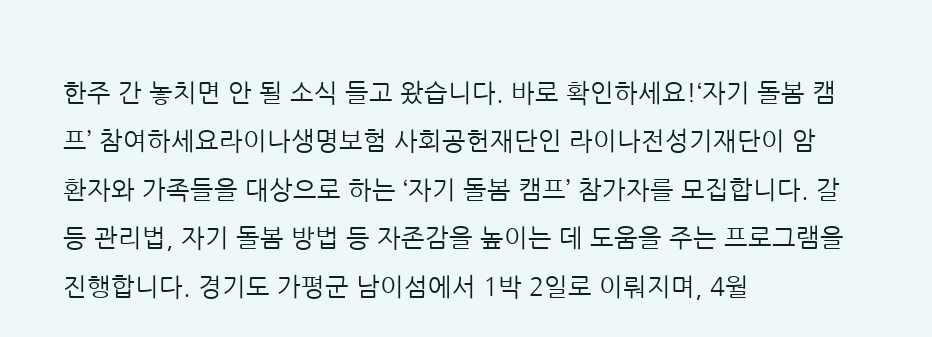한주 간 놓치면 안 될 소식 들고 왔습니다. 바로 확인하세요!‘자기 돌봄 캠프’ 참여하세요라이나생명보험 사회공헌재단인 라이나전성기재단이 암 환자와 가족들을 대상으로 하는 ‘자기 돌봄 캠프’ 참가자를 모집합니다. 갈등 관리법, 자기 돌봄 방법 등 자존감을 높이는 데 도움을 주는 프로그램을 진행합니다. 경기도 가평군 남이섬에서 1박 2일로 이뤄지며, 4월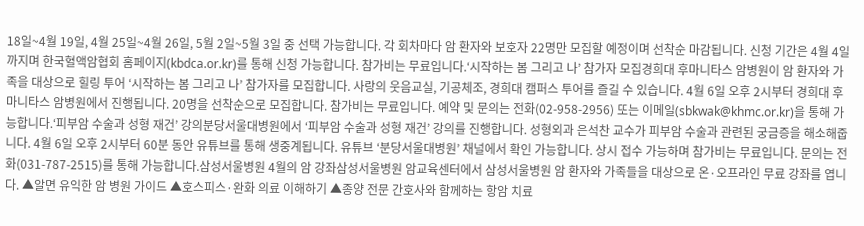18일~4월 19일, 4월 25일~4월 26일, 5월 2일~5월 3일 중 선택 가능합니다. 각 회차마다 암 환자와 보호자 22명만 모집할 예정이며 선착순 마감됩니다. 신청 기간은 4월 4일까지며 한국혈액암협회 홈페이지(kbdca.or.kr)를 통해 신청 가능합니다. 참가비는 무료입니다.‘시작하는 봄 그리고 나’ 참가자 모집경희대 후마니타스 암병원이 암 환자와 가족을 대상으로 힐링 투어 ‘시작하는 봄 그리고 나’ 참가자를 모집합니다. 사랑의 웃음교실, 기공체조, 경희대 캠퍼스 투어를 즐길 수 있습니다. 4월 6일 오후 2시부터 경희대 후마니타스 암병원에서 진행됩니다. 20명을 선착순으로 모집합니다. 참가비는 무료입니다. 예약 및 문의는 전화(02-958-2956) 또는 이메일(sbkwak@khmc.or.kr)을 통해 가능합니다.‘피부암 수술과 성형 재건’ 강의분당서울대병원에서 ‘피부암 수술과 성형 재건’ 강의를 진행합니다. 성형외과 은석찬 교수가 피부암 수술과 관련된 궁금증을 해소해줍니다. 4월 6일 오후 2시부터 60분 동안 유튜브를 통해 생중계됩니다. 유튜브 ‘분당서울대병원’ 채널에서 확인 가능합니다. 상시 접수 가능하며 참가비는 무료입니다. 문의는 전화(031-787-2515)를 통해 가능합니다.삼성서울병원 4월의 암 강좌삼성서울병원 암교육센터에서 삼성서울병원 암 환자와 가족들을 대상으로 온·오프라인 무료 강좌를 엽니다. ▲알면 유익한 암 병원 가이드 ▲호스피스·완화 의료 이해하기 ▲종양 전문 간호사와 함께하는 항암 치료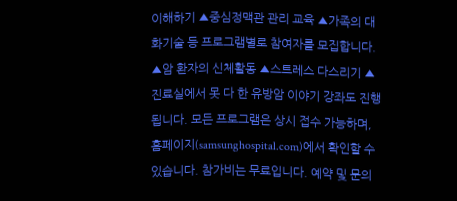이해하기 ▲중심정맥관 관리 교육 ▲가족의 대화기술 등 프로그램별로 참여자를 모집합니다. ▲암 환자의 신체활동 ▲스트레스 다스리기 ▲진료실에서 못 다 한 유방암 이야기 강좌도 진행됩니다. 모든 프로그램은 상시 접수 가능하며, 홈페이지(samsunghospital.com)에서 확인할 수 있습니다. 참가비는 무료입니다. 예약 및 문의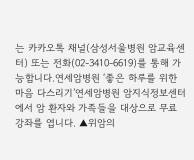는 카카오톡 채널(삼성서울병원 암교육센터) 또는 전화(02-3410-6619)를 통해 가능합니다.연세암병원 ‘좋은 하루를 위한 마음 다스리기’연세암병원 암지식정보센터에서 암 환자와 가족들을 대상으로 무료 강좌를 엽니다. ▲위암의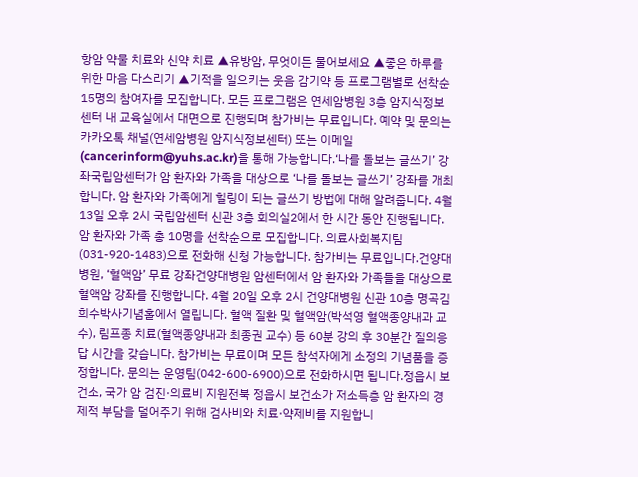항암 약물 치료와 신약 치료 ▲유방암, 무엇이든 물어보세요 ▲좋은 하루를 위한 마음 다스리기 ▲기적을 일으키는 웃음 감기약 등 프로그램별로 선착순 15명의 참여자를 모집합니다. 모든 프로그램은 연세암병원 3층 암지식정보센터 내 교육실에서 대면으로 진행되며 참가비는 무료입니다. 예약 및 문의는 카카오톡 채널(연세암병원 암지식정보센터) 또는 이메일(cancerinform@yuhs.ac.kr)을 통해 가능합니다.‘나를 돌보는 글쓰기’ 강좌국립암센터가 암 환자와 가족을 대상으로 ‘나를 돌보는 글쓰기’ 강좌를 개최합니다. 암 환자와 가족에게 힐링이 되는 글쓰기 방법에 대해 알려줍니다. 4월 13일 오후 2시 국립암센터 신관 3층 회의실2에서 한 시간 동안 진행됩니다. 암 환자와 가족 총 10명을 선착순으로 모집합니다. 의료사회복지팀(031-920-1483)으로 전화해 신청 가능합니다. 참가비는 무료입니다.건양대병원, ‘혈액암’ 무료 강좌건양대병원 암센터에서 암 환자와 가족들을 대상으로 혈액암 강좌를 진행합니다. 4월 20일 오후 2시 건양대병원 신관 10층 명곡김희수박사기념홀에서 열립니다. 혈액 질환 및 혈액암(박석영 혈액종양내과 교수), 림프종 치료(혈액종양내과 최종권 교수) 등 60분 강의 후 30분간 질의응답 시간을 갖습니다. 참가비는 무료이며 모든 참석자에게 소정의 기념품을 증정합니다. 문의는 운영팀(042-600-6900)으로 전화하시면 됩니다.정읍시 보건소, 국가 암 검진·의료비 지원전북 정읍시 보건소가 저소득층 암 환자의 경제적 부담을 덜어주기 위해 검사비와 치료·약제비를 지원합니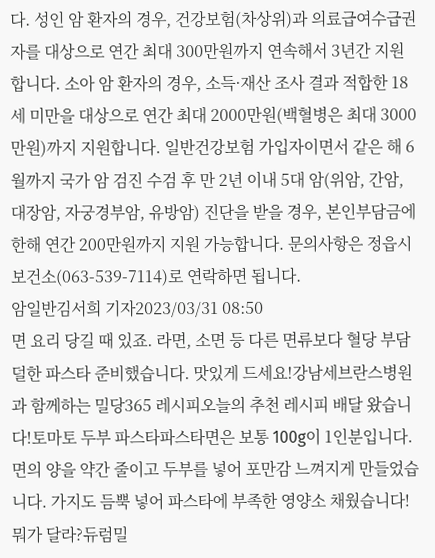다. 성인 암 환자의 경우, 건강보험(차상위)과 의료급여수급권자를 대상으로 연간 최대 300만원까지 연속해서 3년간 지원합니다. 소아 암 환자의 경우, 소득·재산 조사 결과 적합한 18세 미만을 대상으로 연간 최대 2000만원(백혈병은 최대 3000만원)까지 지원합니다. 일반건강보험 가입자이면서 같은 해 6월까지 국가 암 검진 수검 후 만 2년 이내 5대 암(위암, 간암, 대장암, 자궁경부암, 유방암) 진단을 받을 경우, 본인부담금에 한해 연간 200만원까지 지원 가능합니다. 문의사항은 정읍시 보건소(063-539-7114)로 연락하면 됩니다.
암일반김서희 기자2023/03/31 08:50
면 요리 당길 때 있죠. 라면, 소면 등 다른 면류보다 혈당 부담 덜한 파스타 준비했습니다. 맛있게 드세요!강남세브란스병원과 함께하는 밀당365 레시피오늘의 추천 레시피 배달 왔습니다!토마토 두부 파스타파스타면은 보통 100g이 1인분입니다. 면의 양을 약간 줄이고 두부를 넣어 포만감 느껴지게 만들었습니다. 가지도 듬뿍 넣어 파스타에 부족한 영양소 채웠습니다!뭐가 달라?듀럼밀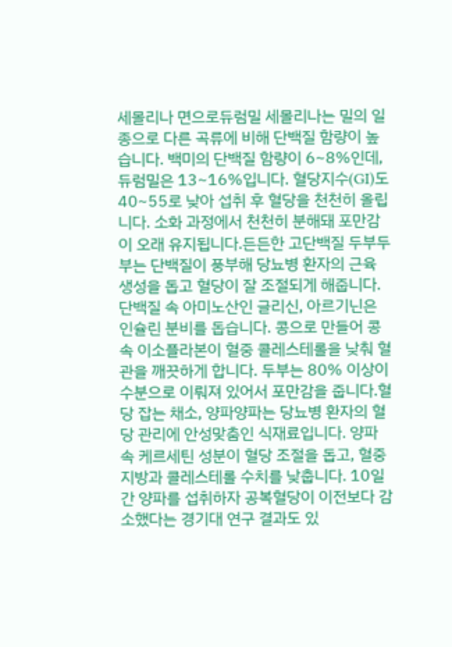세몰리나 면으로듀럼밀 세몰리나는 밀의 일종으로 다른 곡류에 비해 단백질 함량이 높습니다. 백미의 단백질 함량이 6~8%인데, 듀럼밀은 13~16%입니다. 혈당지수(GI)도 40~55로 낮아 섭취 후 혈당을 천천히 올립니다. 소화 과정에서 천천히 분해돼 포만감이 오래 유지됩니다.든든한 고단백질 두부두부는 단백질이 풍부해 당뇨병 환자의 근육 생성을 돕고 혈당이 잘 조절되게 해줍니다. 단백질 속 아미노산인 글리신, 아르기닌은 인슐린 분비를 돕습니다. 콩으로 만들어 콩 속 이소플라본이 혈중 콜레스테롤을 낮춰 혈관을 깨끗하게 합니다. 두부는 80% 이상이 수분으로 이뤄져 있어서 포만감을 줍니다.혈당 잡는 채소, 양파양파는 당뇨병 환자의 혈당 관리에 안성맞춤인 식재료입니다. 양파 속 케르세틴 성분이 혈당 조절을 돕고, 혈중 지방과 콜레스테롤 수치를 낮춥니다. 10일간 양파를 섭취하자 공복혈당이 이전보다 감소했다는 경기대 연구 결과도 있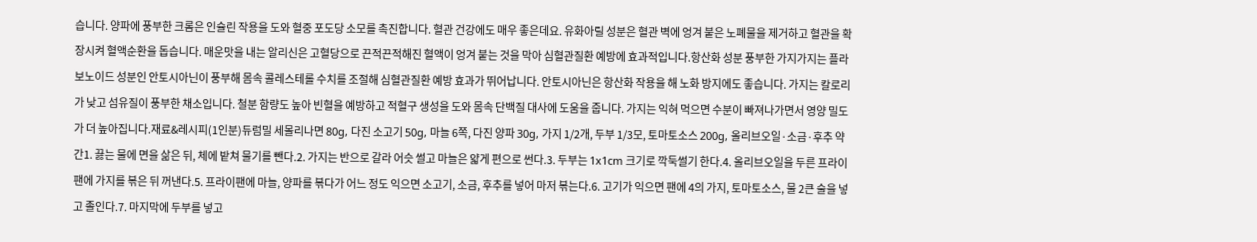습니다. 양파에 풍부한 크롬은 인슐린 작용을 도와 혈중 포도당 소모를 촉진합니다. 혈관 건강에도 매우 좋은데요. 유화아릴 성분은 혈관 벽에 엉겨 붙은 노폐물을 제거하고 혈관을 확장시켜 혈액순환을 돕습니다. 매운맛을 내는 알리신은 고혈당으로 끈적끈적해진 혈액이 엉겨 붙는 것을 막아 심혈관질환 예방에 효과적입니다.항산화 성분 풍부한 가지가지는 플라보노이드 성분인 안토시아닌이 풍부해 몸속 콜레스테롤 수치를 조절해 심혈관질환 예방 효과가 뛰어납니다. 안토시아닌은 항산화 작용을 해 노화 방지에도 좋습니다. 가지는 칼로리가 낮고 섬유질이 풍부한 채소입니다. 철분 함량도 높아 빈혈을 예방하고 적혈구 생성을 도와 몸속 단백질 대사에 도움을 줍니다. 가지는 익혀 먹으면 수분이 빠져나가면서 영양 밀도가 더 높아집니다.재료&레시피(1인분)듀럼밀 세몰리나면 80g, 다진 소고기 50g, 마늘 6쪽, 다진 양파 30g, 가지 1/2개, 두부 1/3모, 토마토소스 200g, 올리브오일·소금·후추 약간1. 끓는 물에 면을 삶은 뒤, 체에 밭쳐 물기를 뺀다.2. 가지는 반으로 갈라 어슷 썰고 마늘은 얇게 편으로 썬다.3. 두부는 1x1cm 크기로 깍둑썰기 한다.4. 올리브오일을 두른 프라이팬에 가지를 볶은 뒤 꺼낸다.5. 프라이팬에 마늘, 양파를 볶다가 어느 정도 익으면 소고기, 소금, 후추를 넣어 마저 볶는다.6. 고기가 익으면 팬에 4의 가지, 토마토소스, 물 2큰 술을 넣고 졸인다.7. 마지막에 두부를 넣고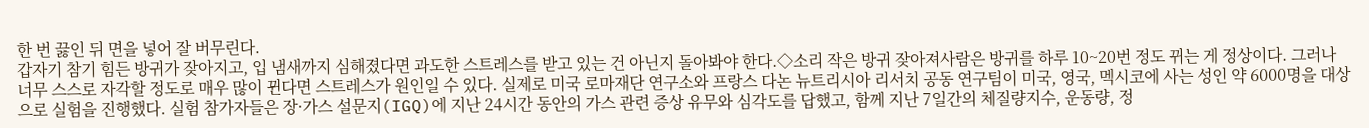한 번 끓인 뒤 면을 넣어 잘 버무린다.
갑자기 참기 힘든 방귀가 잦아지고, 입 냄새까지 심해졌다면 과도한 스트레스를 받고 있는 건 아닌지 돌아봐야 한다.◇소리 작은 방귀 잦아져사람은 방귀를 하루 10~20번 정도 뀌는 게 정상이다. 그러나 너무 스스로 자각할 정도로 매우 많이 뀐다면 스트레스가 원인일 수 있다. 실제로 미국 로마재단 연구소와 프랑스 다논 뉴트리시아 리서치 공동 연구팀이 미국, 영국, 멕시코에 사는 성인 약 6000명을 대상으로 실험을 진행했다. 실험 참가자들은 장·가스 설문지(IGQ)에 지난 24시간 동안의 가스 관련 증상 유무와 심각도를 답했고, 함께 지난 7일간의 체질량지수, 운동량, 정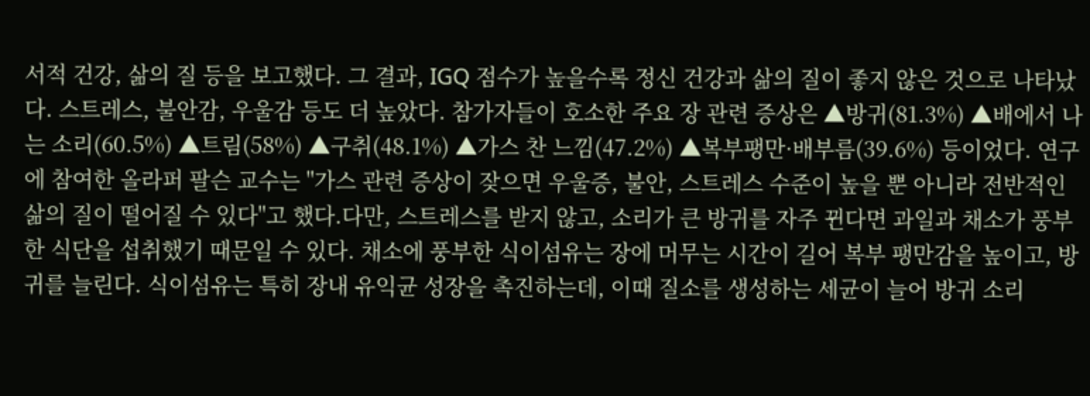서적 건강, 삶의 질 등을 보고했다. 그 결과, IGQ 점수가 높을수록 정신 건강과 삶의 질이 좋지 않은 것으로 나타났다. 스트레스, 불안감, 우울감 등도 더 높았다. 참가자들이 호소한 주요 장 관련 증상은 ▲방귀(81.3%) ▲배에서 나는 소리(60.5%) ▲트림(58%) ▲구취(48.1%) ▲가스 찬 느낌(47.2%) ▲복부팽만·배부름(39.6%) 등이었다. 연구에 참여한 올라퍼 팔슨 교수는 "가스 관련 증상이 잦으면 우울증, 불안, 스트레스 수준이 높을 뿐 아니라 전반적인 삶의 질이 떨어질 수 있다"고 했다.다만, 스트레스를 받지 않고, 소리가 큰 방귀를 자주 뀐다면 과일과 채소가 풍부한 식단을 섭취했기 때문일 수 있다. 채소에 풍부한 식이섬유는 장에 머무는 시간이 길어 복부 팽만감을 높이고, 방귀를 늘린다. 식이섬유는 특히 장내 유익균 성장을 촉진하는데, 이때 질소를 생성하는 세균이 늘어 방귀 소리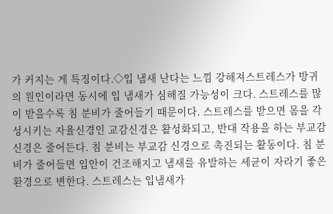가 커지는 게 특징이다.◇입 냄새 난다는 느낌 강해져스트레스가 방귀의 원인이라면 동시에 입 냄새가 심해질 가능성이 크다. 스트레스를 많이 받을수록 침 분비가 줄어들기 때문이다. 스트레스를 받으면 몸을 각성시키는 자율신경인 교감신경은 활성화되고, 반대 작용을 하는 부교감 신경은 줄어든다. 침 분비는 부교감 신경으로 촉진되는 활동이다. 침 분비가 줄어들면 입안이 건조해지고 냄새를 유발하는 세균이 자라기 좋은 환경으로 변한다. 스트레스는 입냄새가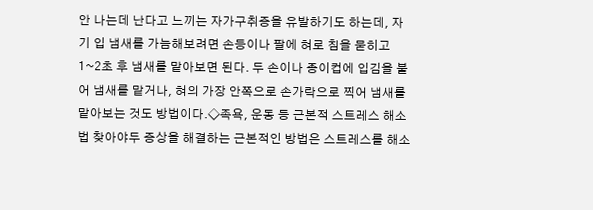안 나는데 난다고 느끼는 자가구취증을 유발하기도 하는데, 자기 입 냄새를 가늠해보려면 손등이나 팔에 혀로 침을 묻히고 1~2초 후 냄새를 맡아보면 된다. 두 손이나 종이컵에 입김을 불어 냄새를 맡거나, 혀의 가장 안쪽으로 손가락으로 찍어 냄새를 맡아보는 것도 방법이다.◇족욕, 운동 등 근본적 스트레스 해소법 찾아야두 증상을 해결하는 근본적인 방법은 스트레스를 해소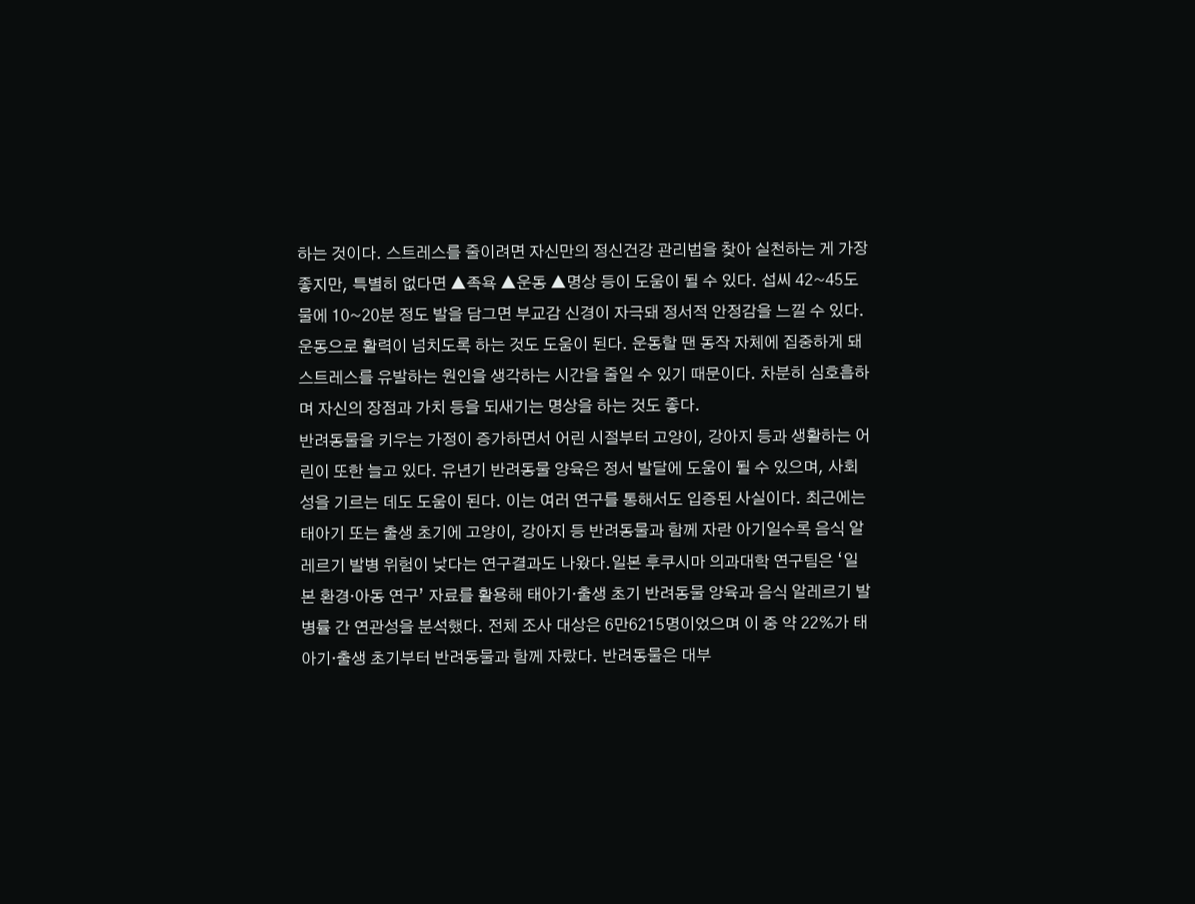하는 것이다. 스트레스를 줄이려면 자신만의 정신건강 관리법을 찾아 실천하는 게 가장 좋지만, 특별히 없다면 ▲족욕 ▲운동 ▲명상 등이 도움이 될 수 있다. 섭씨 42~45도 물에 10~20분 정도 발을 담그면 부교감 신경이 자극돼 정서적 안정감을 느낄 수 있다. 운동으로 활력이 넘치도록 하는 것도 도움이 된다. 운동할 땐 동작 자체에 집중하게 돼 스트레스를 유발하는 원인을 생각하는 시간을 줄일 수 있기 때문이다. 차분히 심호흡하며 자신의 장점과 가치 등을 되새기는 명상을 하는 것도 좋다.
반려동물을 키우는 가정이 증가하면서 어린 시절부터 고양이, 강아지 등과 생활하는 어린이 또한 늘고 있다. 유년기 반려동물 양육은 정서 발달에 도움이 될 수 있으며, 사회성을 기르는 데도 도움이 된다. 이는 여러 연구를 통해서도 입증된 사실이다. 최근에는 태아기 또는 출생 초기에 고양이, 강아지 등 반려동물과 함께 자란 아기일수록 음식 알레르기 발병 위험이 낮다는 연구결과도 나왔다.일본 후쿠시마 의과대학 연구팀은 ‘일본 환경·아동 연구’ 자료를 활용해 태아기·출생 초기 반려동물 양육과 음식 알레르기 발병률 간 연관성을 분석했다. 전체 조사 대상은 6만6215명이었으며 이 중 약 22%가 태아기·출생 초기부터 반려동물과 함께 자랐다. 반려동물은 대부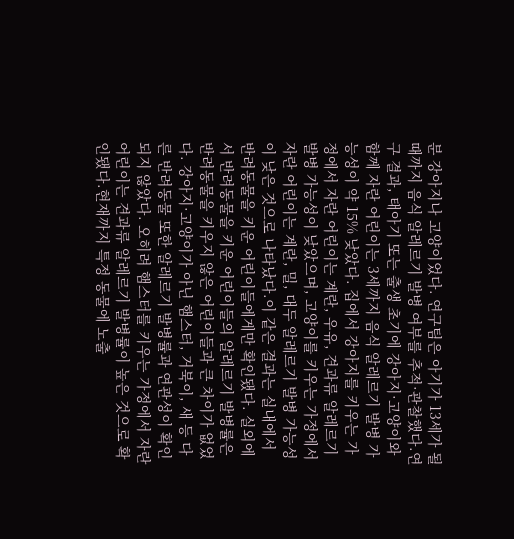분 강아지나 고양이었다. 연구팀은 아기가 13세가 될 때까지 음식 알레르기 발병 여부를 추적·관찰했다.연구 결과, 태아기 또는 출생 초기에 강아지·고양이와 함께 자란 어린이는 3세까지 음식 알레르기 발병 가능성이 약 15% 낮았다. 집에서 강아지를 키우는 가정에서 자란 어린이는 계란, 우유, 견과류 알레르기 발병 가능성이 낮았으며, 고양이를 키우는 가정에서 자란 어린이는 계란, 밀, 대두 알레르기 발병 가능성이 낮은 것으로 나타났다.이 같은 결과는 실내에서 반려동물을 키운 어린이들에게만 확인됐다. 실외에서 반려동물을 키운 어린이들의 알레르기 발병률은 반려동물을 키우지 않은 어린이들과 큰 차이가 없었다. 강아지·고양이가 아닌 햄스터, 거북이, 새 등 다른 반려동물 또한 알레르기 발병률과 연관성이 확인되지 않았다. 오히려 햄스터를 키우는 가정에서 자란 어린이는 견과류 알레르기 발병률이 높은 것으로 확인됐다.현재까지 특정 동물에 노출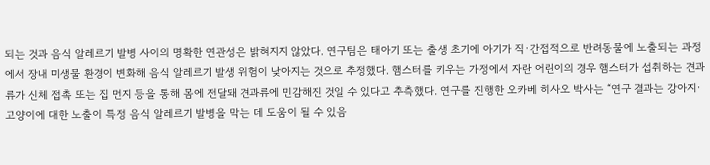되는 것과 음식 알레르기 발병 사이의 명확한 연관성은 밝혀지지 않았다. 연구팀은 태아기 또는 출생 초기에 아기가 직·간접적으로 반려동물에 노출되는 과정에서 장내 미생물 환경이 변화해 음식 알레르기 발생 위험이 낮아지는 것으로 추정했다. 햄스터를 키우는 가정에서 자란 어린이의 경우 햄스터가 섭취하는 견과류가 신체 접촉 또는 집 먼지 등을 통해 몸에 전달돼 견과류에 민감해진 것일 수 있다고 추측했다. 연구를 진행한 오카베 히사오 박사는 “연구 결과는 강아지·고양이에 대한 노출이 특정 음식 알레르기 발병을 막는 데 도움이 될 수 있음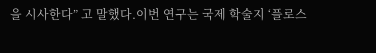을 시사한다” 고 말했다.이번 연구는 국제 학술지 ‘플로스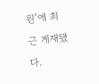원’에 최근 게재됐다.